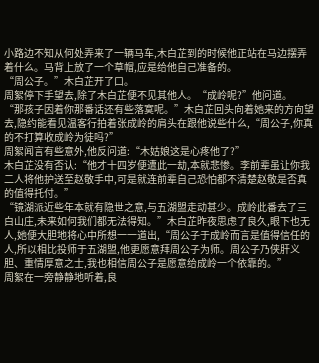小路边不知从何处弄来了一辆马车,木白芷到的时候他正站在马边摆弄着什么。马背上放了一个草帽,应是给他自己准备的。
“周公子。”木白芷开了口。
周絮停下手望去,除了木白芷便不见其他人。“成岭呢?”他问道。
“那孩子因着你那番话还有些落寞呢。”木白芷回头向着她来的方向望去,隐约能看见温客行拍着张成岭的肩头在跟他说些什么,“周公子,你真的不打算收成岭为徒吗?”
周絮闻言有些意外,他反问道:“木姑娘这是心疼他了?”
木白芷没有否认:“他才十四岁便遭此一劫,本就悲惨。李前辈虽让你我二人将他护送至赵敬手中,可是就连前辈自己恐怕都不清楚赵敬是否真的值得托付。”
“镜湖派近些年本就有隐世之意,与五湖盟走动甚少。成岭此番去了三白山庄,未来如何我们都无法得知。”木白芷昨夜思虑了良久,眼下也无人,她便大胆地将心中所想一一道出,“周公子于成岭而言是值得信任的人,所以相比投师于五湖盟,他更愿意拜周公子为师。周公子乃侠肝义胆、重情厚意之士,我也相信周公子是愿意给成岭一个依靠的。”
周絮在一旁静静地听着,良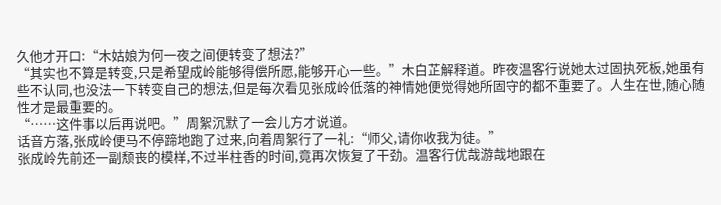久他才开口:“木姑娘为何一夜之间便转变了想法?”
“其实也不算是转变,只是希望成岭能够得偿所愿,能够开心一些。”木白芷解释道。昨夜温客行说她太过固执死板,她虽有些不认同,也没法一下转变自己的想法,但是每次看见张成岭低落的神情她便觉得她所固守的都不重要了。人生在世,随心随性才是最重要的。
“……这件事以后再说吧。”周絮沉默了一会儿方才说道。
话音方落,张成岭便马不停蹄地跑了过来,向着周絮行了一礼:“师父,请你收我为徒。”
张成岭先前还一副颓丧的模样,不过半柱香的时间,竟再次恢复了干劲。温客行优哉游哉地跟在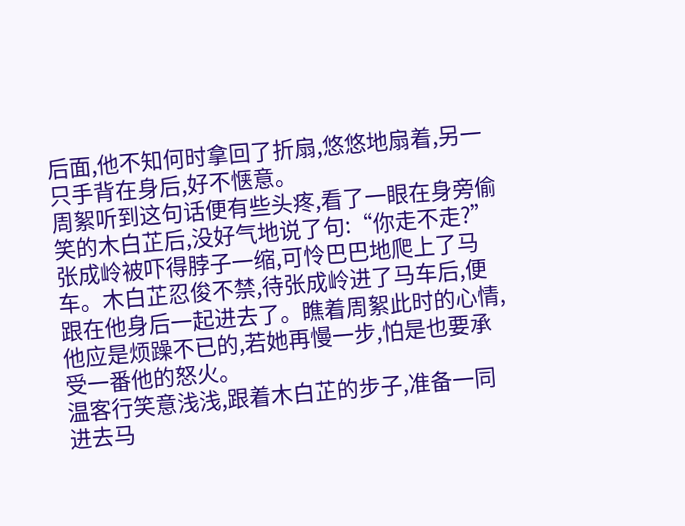后面,他不知何时拿回了折扇,悠悠地扇着,另一只手背在身后,好不惬意。
周絮听到这句话便有些头疼,看了一眼在身旁偷笑的木白芷后,没好气地说了句:“你走不走?”
张成岭被吓得脖子一缩,可怜巴巴地爬上了马车。木白芷忍俊不禁,待张成岭进了马车后,便跟在他身后一起进去了。瞧着周絮此时的心情,他应是烦躁不已的,若她再慢一步,怕是也要承受一番他的怒火。
温客行笑意浅浅,跟着木白芷的步子,准备一同进去马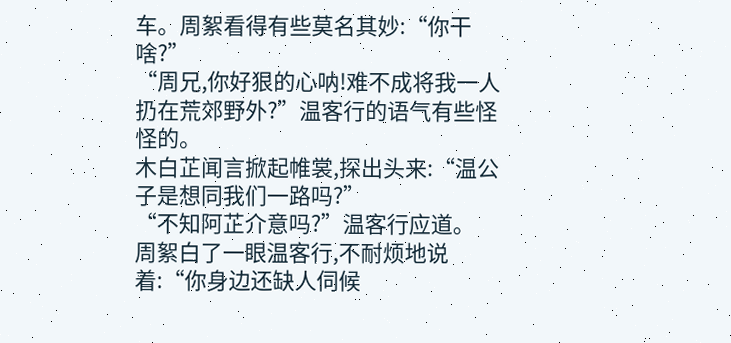车。周絮看得有些莫名其妙:“你干啥?”
“周兄,你好狠的心呐!难不成将我一人扔在荒郊野外?”温客行的语气有些怪怪的。
木白芷闻言掀起帷裳,探出头来:“温公子是想同我们一路吗?”
“不知阿芷介意吗?”温客行应道。
周絮白了一眼温客行,不耐烦地说着:“你身边还缺人伺候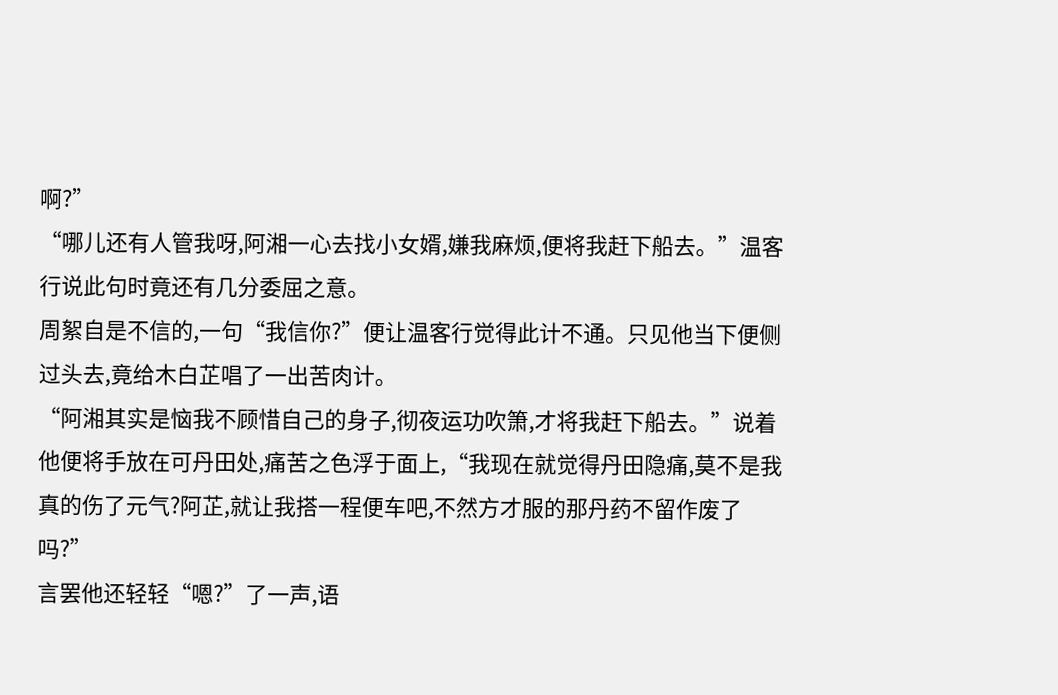啊?”
“哪儿还有人管我呀,阿湘一心去找小女婿,嫌我麻烦,便将我赶下船去。”温客行说此句时竟还有几分委屈之意。
周絮自是不信的,一句“我信你?”便让温客行觉得此计不通。只见他当下便侧过头去,竟给木白芷唱了一出苦肉计。
“阿湘其实是恼我不顾惜自己的身子,彻夜运功吹箫,才将我赶下船去。”说着他便将手放在可丹田处,痛苦之色浮于面上,“我现在就觉得丹田隐痛,莫不是我真的伤了元气?阿芷,就让我搭一程便车吧,不然方才服的那丹药不留作废了吗?”
言罢他还轻轻“嗯?”了一声,语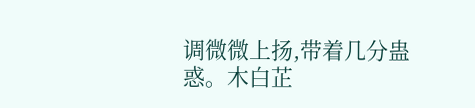调微微上扬,带着几分蛊惑。木白芷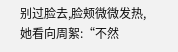别过脸去,脸颊微微发热,她看向周絮:“不然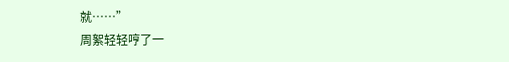就……”
周絮轻轻哼了一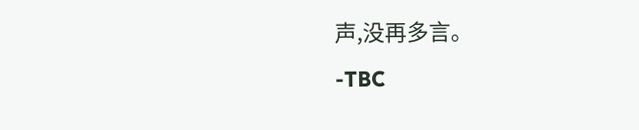声,没再多言。
-TBC